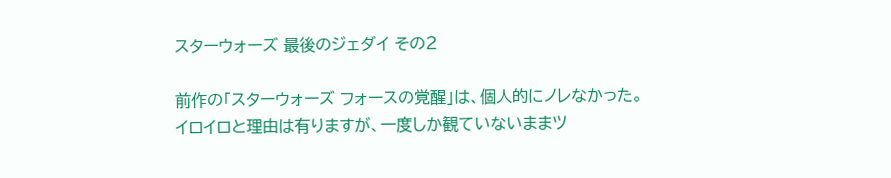スターウォーズ 最後のジェダイ その2

前作の「スターウォーズ フォースの覚醒」は、個人的にノレなかった。
イロイロと理由は有りますが、一度しか観ていないままツ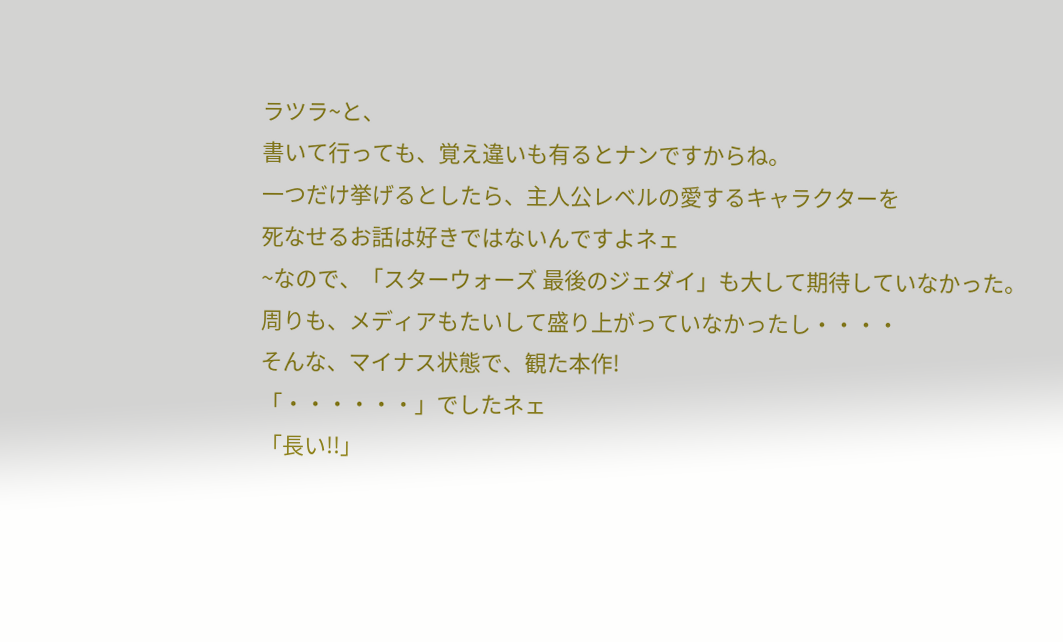ラツラ~と、
書いて行っても、覚え違いも有るとナンですからね。
一つだけ挙げるとしたら、主人公レベルの愛するキャラクターを
死なせるお話は好きではないんですよネェ
~なので、「スターウォーズ 最後のジェダイ」も大して期待していなかった。
周りも、メディアもたいして盛り上がっていなかったし・・・・
そんな、マイナス状態で、観た本作!
「・・・・・・」でしたネェ
「長い!!」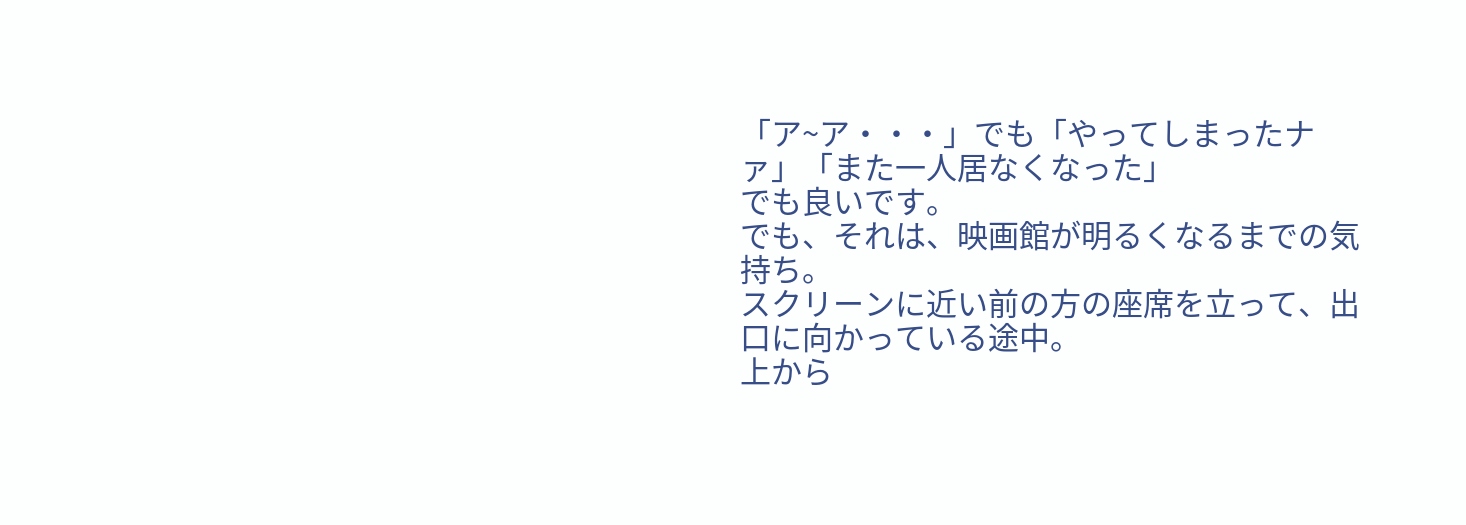「ア~ア・・・」でも「やってしまったナァ」「また一人居なくなった」
でも良いです。
でも、それは、映画館が明るくなるまでの気持ち。
スクリーンに近い前の方の座席を立って、出口に向かっている途中。
上から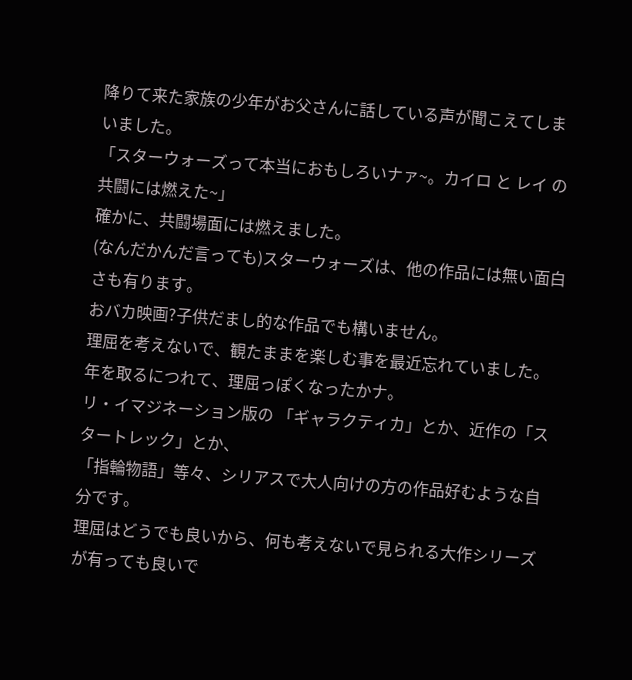降りて来た家族の少年がお父さんに話している声が聞こえてしまいました。
「スターウォーズって本当におもしろいナァ~。カイロ と レイ の共闘には燃えた~」
確かに、共闘場面には燃えました。
(なんだかんだ言っても)スターウォーズは、他の作品には無い面白さも有ります。
おバカ映画?子供だまし的な作品でも構いません。
理屈を考えないで、観たままを楽しむ事を最近忘れていました。
年を取るにつれて、理屈っぽくなったかナ。
リ・イマジネーション版の 「ギャラクティカ」とか、近作の「スタートレック」とか、
「指輪物語」等々、シリアスで大人向けの方の作品好むような自分です。
理屈はどうでも良いから、何も考えないで見られる大作シリーズが有っても良いで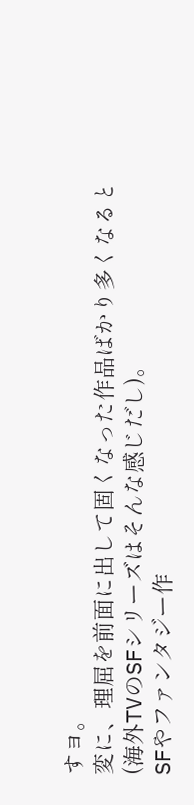すヨ。
変に、理屈を前面に出して固くなった作品ばかり多くなると
(海外TVのSFシリーズはそんな感じだし)。
SFやファンタジー作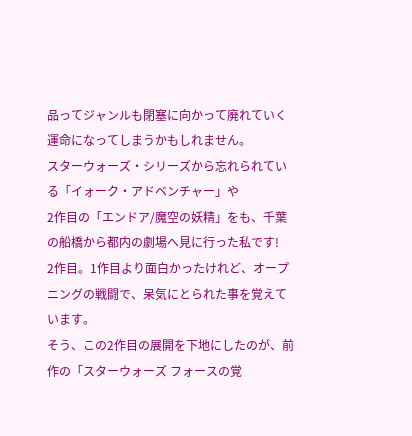品ってジャンルも閉塞に向かって廃れていく
運命になってしまうかもしれません。
スターウォーズ・シリーズから忘れられている「イォーク・アドベンチャー」や
2作目の「エンドア/魔空の妖精」をも、千葉の船橋から都内の劇場へ見に行った私です!
2作目。1作目より面白かったけれど、オープニングの戦闘で、呆気にとられた事を覚えています。
そう、この2作目の展開を下地にしたのが、前作の「スターウォーズ フォースの覚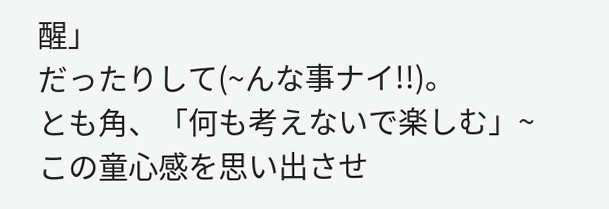醒」
だったりして(~んな事ナイ!!)。
とも角、「何も考えないで楽しむ」~この童心感を思い出させ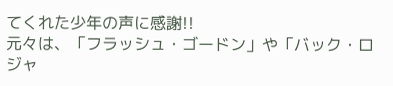てくれた少年の声に感謝!!
元々は、「フラッシュ・ゴードン」や「バック・ロジャ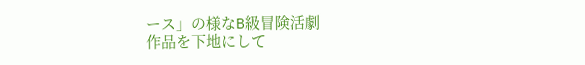ース」の様なB級冒険活劇
作品を下地にして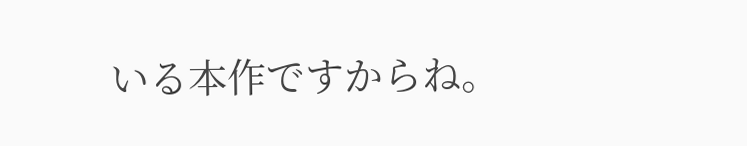いる本作ですからね。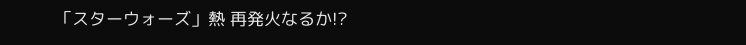「スターウォーズ」熱 再発火なるか!?